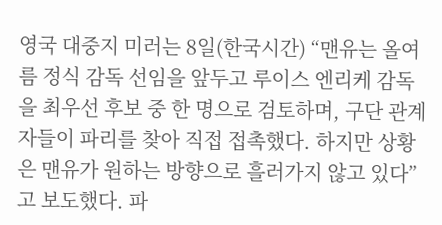영국 대중지 미러는 8일(한국시간) “맨유는 올여름 정식 감독 선임을 앞두고 루이스 엔리케 감독을 최우선 후보 중 한 명으로 검토하며, 구단 관계자들이 파리를 찾아 직접 접촉했다. 하지만 상황은 맨유가 원하는 방향으로 흘러가지 않고 있다”고 보도했다. 파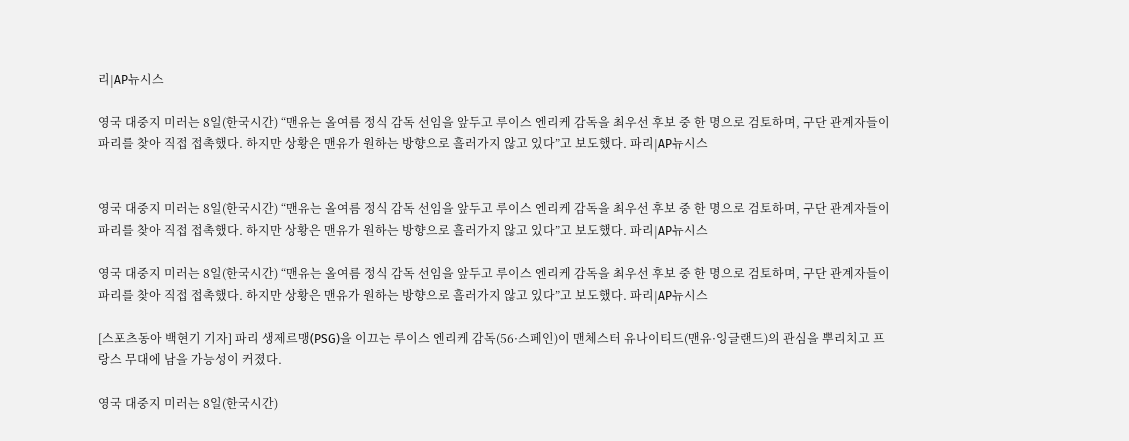리|AP뉴시스

영국 대중지 미러는 8일(한국시간) “맨유는 올여름 정식 감독 선임을 앞두고 루이스 엔리케 감독을 최우선 후보 중 한 명으로 검토하며, 구단 관계자들이 파리를 찾아 직접 접촉했다. 하지만 상황은 맨유가 원하는 방향으로 흘러가지 않고 있다”고 보도했다. 파리|AP뉴시스


영국 대중지 미러는 8일(한국시간) “맨유는 올여름 정식 감독 선임을 앞두고 루이스 엔리케 감독을 최우선 후보 중 한 명으로 검토하며, 구단 관계자들이 파리를 찾아 직접 접촉했다. 하지만 상황은 맨유가 원하는 방향으로 흘러가지 않고 있다”고 보도했다. 파리|AP뉴시스

영국 대중지 미러는 8일(한국시간) “맨유는 올여름 정식 감독 선임을 앞두고 루이스 엔리케 감독을 최우선 후보 중 한 명으로 검토하며, 구단 관계자들이 파리를 찾아 직접 접촉했다. 하지만 상황은 맨유가 원하는 방향으로 흘러가지 않고 있다”고 보도했다. 파리|AP뉴시스

[스포츠동아 백현기 기자] 파리 생제르맹(PSG)을 이끄는 루이스 엔리케 감독(56·스페인)이 맨체스터 유나이티드(맨유·잉글랜드)의 관심을 뿌리치고 프랑스 무대에 남을 가능성이 커졌다.

영국 대중지 미러는 8일(한국시간)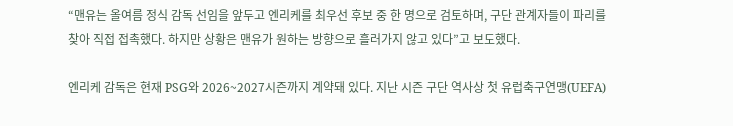“맨유는 올여름 정식 감독 선임을 앞두고 엔리케를 최우선 후보 중 한 명으로 검토하며, 구단 관계자들이 파리를 찾아 직접 접촉했다. 하지만 상황은 맨유가 원하는 방향으로 흘러가지 않고 있다”고 보도했다.

엔리케 감독은 현재 PSG와 2026~2027시즌까지 계약돼 있다. 지난 시즌 구단 역사상 첫 유럽축구연맹(UEFA)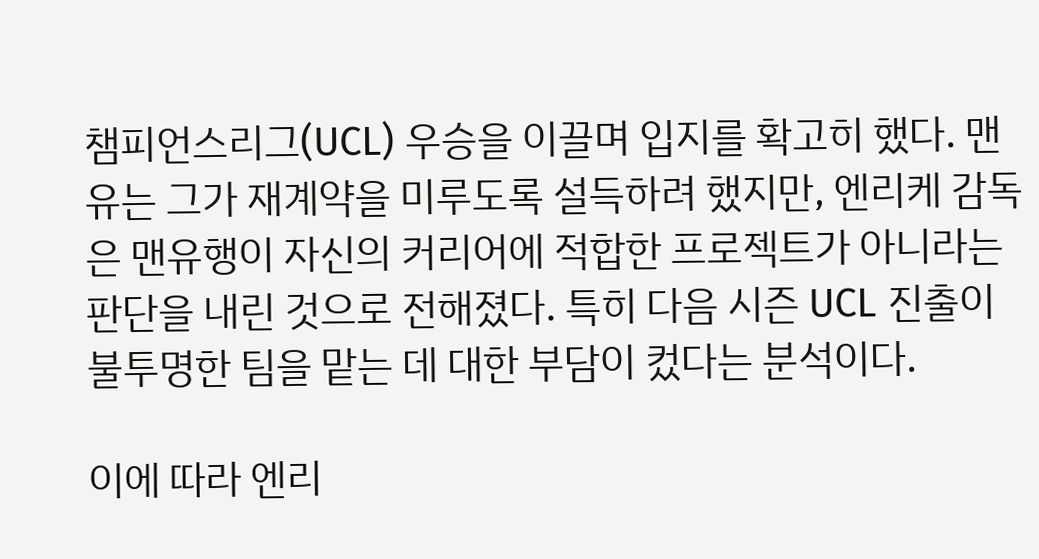챔피언스리그(UCL) 우승을 이끌며 입지를 확고히 했다. 맨유는 그가 재계약을 미루도록 설득하려 했지만, 엔리케 감독은 맨유행이 자신의 커리어에 적합한 프로젝트가 아니라는 판단을 내린 것으로 전해졌다. 특히 다음 시즌 UCL 진출이 불투명한 팀을 맡는 데 대한 부담이 컸다는 분석이다.

이에 따라 엔리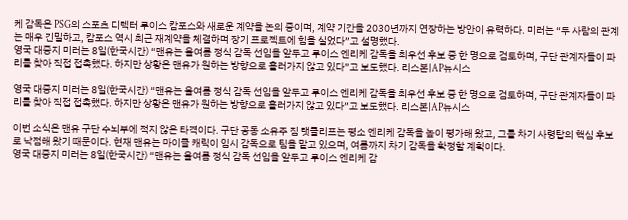케 감독은 PSG의 스포츠 디렉터 루이스 캄포스와 새로운 계약을 논의 중이며, 계약 기간을 2030년까지 연장하는 방안이 유력하다. 미러는 “두 사람의 관계는 매우 긴밀하고, 캄포스 역시 최근 재계약을 체결하며 장기 프로젝트에 힘을 실었다”고 설명했다.
영국 대중지 미러는 8일(한국시간) “맨유는 올여름 정식 감독 선임을 앞두고 루이스 엔리케 감독을 최우선 후보 중 한 명으로 검토하며, 구단 관계자들이 파리를 찾아 직접 접촉했다. 하지만 상황은 맨유가 원하는 방향으로 흘러가지 않고 있다”고 보도했다. 리스본|AP뉴시스

영국 대중지 미러는 8일(한국시간) “맨유는 올여름 정식 감독 선임을 앞두고 루이스 엔리케 감독을 최우선 후보 중 한 명으로 검토하며, 구단 관계자들이 파리를 찾아 직접 접촉했다. 하지만 상황은 맨유가 원하는 방향으로 흘러가지 않고 있다”고 보도했다. 리스본|AP뉴시스

이번 소식은 맨유 구단 수뇌부에 적지 않은 타격이다. 구단 공동 소유주 짐 랫클리프는 평소 엔리케 감독을 높이 평가해 왔고, 그를 차기 사령탑의 핵심 후보로 낙점해 왔기 때문이다. 현재 맨유는 마이클 캐릭이 임시 감독으로 팀을 맡고 있으며, 여름까지 차기 감독을 확정할 계획이다.
영국 대중지 미러는 8일(한국시간) “맨유는 올여름 정식 감독 선임을 앞두고 루이스 엔리케 감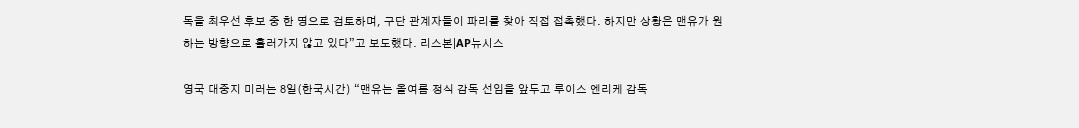독을 최우선 후보 중 한 명으로 검토하며, 구단 관계자들이 파리를 찾아 직접 접촉했다. 하지만 상황은 맨유가 원하는 방향으로 흘러가지 않고 있다”고 보도했다. 리스본|AP뉴시스

영국 대중지 미러는 8일(한국시간) “맨유는 올여름 정식 감독 선임을 앞두고 루이스 엔리케 감독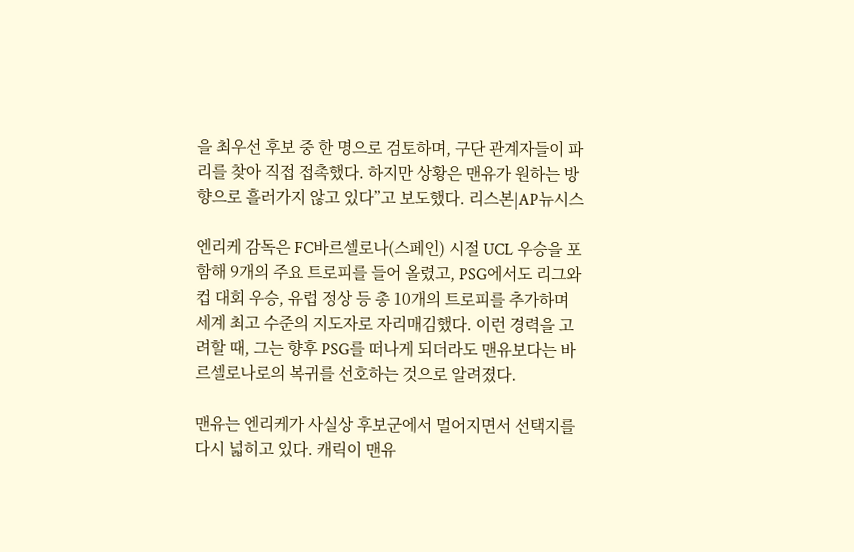을 최우선 후보 중 한 명으로 검토하며, 구단 관계자들이 파리를 찾아 직접 접촉했다. 하지만 상황은 맨유가 원하는 방향으로 흘러가지 않고 있다”고 보도했다. 리스본|AP뉴시스

엔리케 감독은 FC바르셀로나(스페인) 시절 UCL 우승을 포함해 9개의 주요 트로피를 들어 올렸고, PSG에서도 리그와 컵 대회 우승, 유럽 정상 등 총 10개의 트로피를 추가하며 세계 최고 수준의 지도자로 자리매김했다. 이런 경력을 고려할 때, 그는 향후 PSG를 떠나게 되더라도 맨유보다는 바르셀로나로의 복귀를 선호하는 것으로 알려졌다.

맨유는 엔리케가 사실상 후보군에서 멀어지면서 선택지를 다시 넓히고 있다. 캐릭이 맨유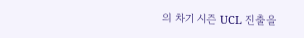의 차기 시즌 UCL 진출을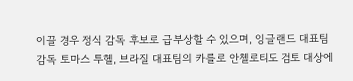이끌 경우 정식 감독 후보로 급부상할 수 있으며, 잉글랜드 대표팀 감독 토마스 투헬, 브라질 대표팀의 카를로 안첼로티도 검토 대상에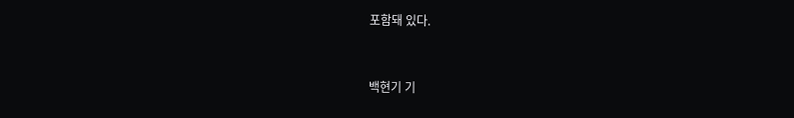포함돼 있다.


백현기 기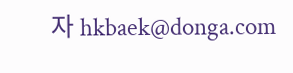자 hkbaek@donga.com